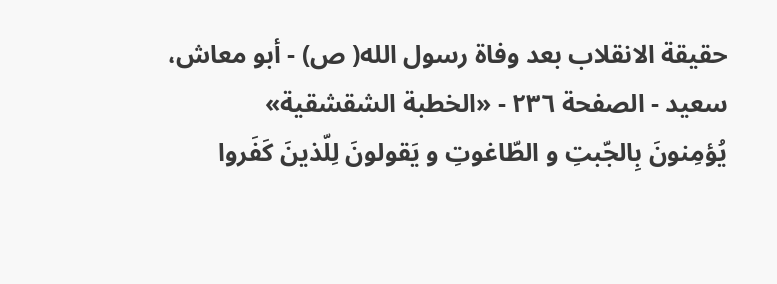حقيقة الانقلاب بعد وفاة رسول الله( ص) - أبو معاش، سعيد - الصفحة ٢٣٦ - «الخطبة الشقشقية»
يُؤمِنونَ بِالجّبتِ و الطّاغوتِ و يَقولونَ لِلّذينَ كَفَروا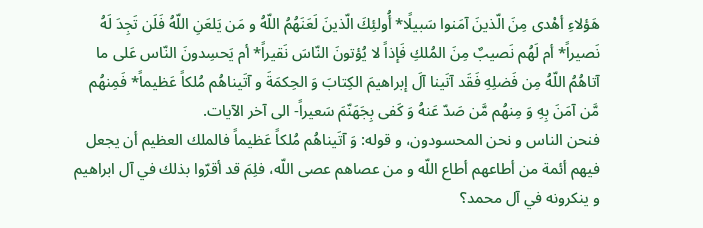هَؤلاءِ أهْدى مِنَ الّذينَ آمَنوا سَبيلًا* أُولئِكَ الّذينَ لَعَنَهُمُ اللّهُ و مَن يَلعَنِ اللّهُ فَلَن تَجِدَ لَهُ نَصيراً* أم لَهُم نَصيبٌ مِنَ المُلكِ فَإذاً لا يُؤتونَ النّاسَ نَقيراً* أم يَحسِدونَ النّاس عَلى ما آتاهُمُ اللّهُ مِن فَضلِهِ فَقَد آتَينا آلَ إبراهيمَ الكِتابَ وَ الحِكمَةَ و آتَيناهُم مُلكاً عَظيماً* فَمِنهُم مَّن آمَنَ بِهِ وَ مِنهُم مَّن صَدّ عَنهُ وَ كَفى بِجَهَنّمَ سَعيراً- الى آخر الآيات.
فنحن الناس و نحن المحسودون، و قوله: وَ آتَيناهُم مُلكاً عَظيماً فالملك العظيم أن يجعل فيهم أئمة من أطاعهم أطاع اللّه و من عصاهم عصى اللّه، فلِمَ قد أقرّوا بذلك في آل ابراهيم و ينكرونه في آل محمد؟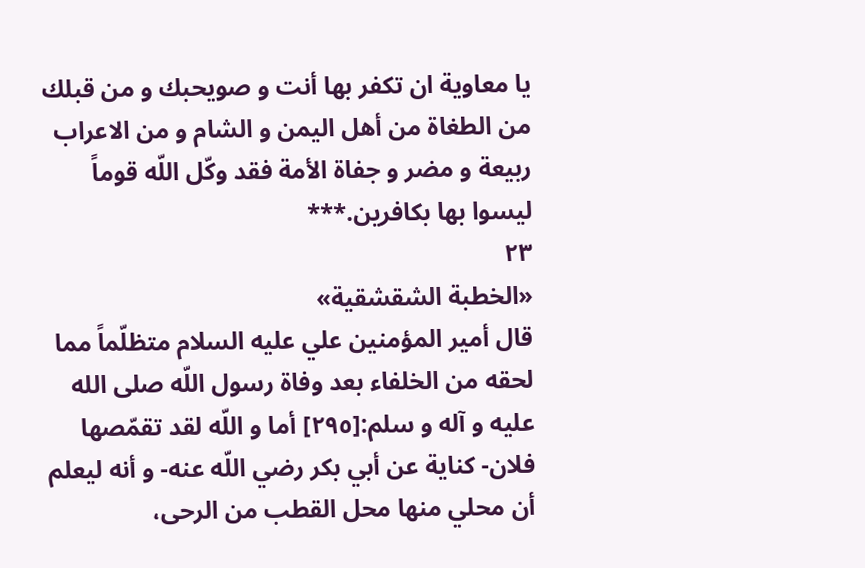يا معاوية ان تكفر بها أنت و صويحبك و من قبلك من الطغاة من أهل اليمن و الشام و من الاعراب ربيعة و مضر و جفاة الأمة فقد وكّل اللّه قوماً ليسوا بها بكافرين.***
٢٣
«الخطبة الشقشقية»
قال أمير المؤمنين علي عليه السلام متظلّماً مما لحقه من الخلفاء بعد وفاة رسول اللّه صلى الله عليه و آله و سلم:[٢٩٥] أما و اللّه لقد تقمّصها فلان- كناية عن أبي بكر رضي اللّه عنه- و أنه ليعلم أن محلي منها محل القطب من الرحى،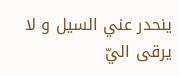ينحدر عني السيل و لا يرقى اليّ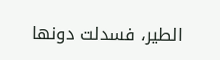الطير، فسدلت دونها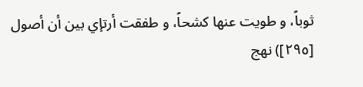ثوباً، و طويت عنها كشحاً، و طفقت أرتإي بين أن أصول
[٢٩٥]) نهج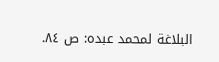البلاغة لمحمد عبده: ص ٨٤.